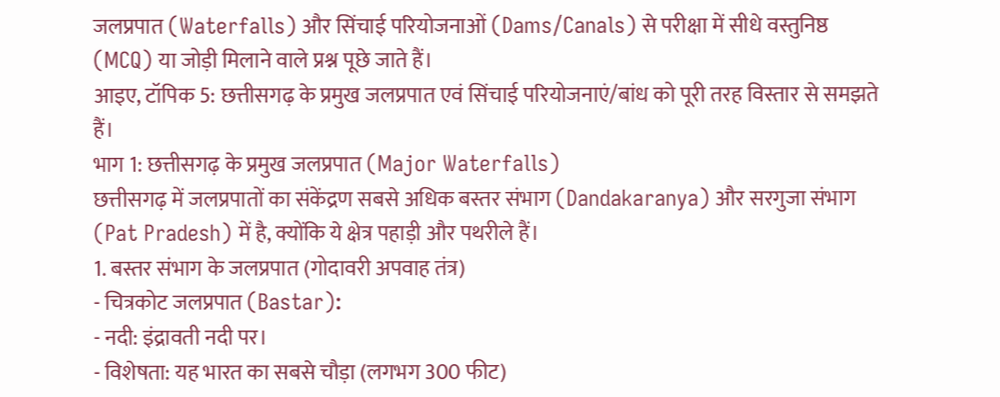जलप्रपात (Waterfalls) और सिंचाई परियोजनाओं (Dams/Canals) से परीक्षा में सीधे वस्तुनिष्ठ (MCQ) या जोड़ी मिलाने वाले प्रश्न पूछे जाते हैं।
आइए, टॉपिक 5: छत्तीसगढ़ के प्रमुख जलप्रपात एवं सिंचाई परियोजनाएं/बांध को पूरी तरह विस्तार से समझते हैं।
भाग 1: छत्तीसगढ़ के प्रमुख जलप्रपात (Major Waterfalls)
छत्तीसगढ़ में जलप्रपातों का संकेंद्रण सबसे अधिक बस्तर संभाग (Dandakaranya) और सरगुजा संभाग (Pat Pradesh) में है, क्योंकि ये क्षेत्र पहाड़ी और पथरीले हैं।
1. बस्तर संभाग के जलप्रपात (गोदावरी अपवाह तंत्र)
- चित्रकोट जलप्रपात (Bastar):
- नदी: इंद्रावती नदी पर।
- विशेषता: यह भारत का सबसे चौड़ा (लगभग 300 फीट)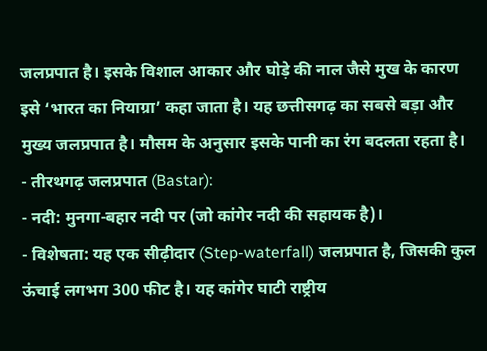जलप्रपात है। इसके विशाल आकार और घोड़े की नाल जैसे मुख के कारण इसे ‘भारत का नियाग्रा’ कहा जाता है। यह छत्तीसगढ़ का सबसे बड़ा और मुख्य जलप्रपात है। मौसम के अनुसार इसके पानी का रंग बदलता रहता है।
- तीरथगढ़ जलप्रपात (Bastar):
- नदी: मुनगा-बहार नदी पर (जो कांगेर नदी की सहायक है)।
- विशेषता: यह एक सीढ़ीदार (Step-waterfall) जलप्रपात है, जिसकी कुल ऊंचाई लगभग 300 फीट है। यह कांगेर घाटी राष्ट्रीय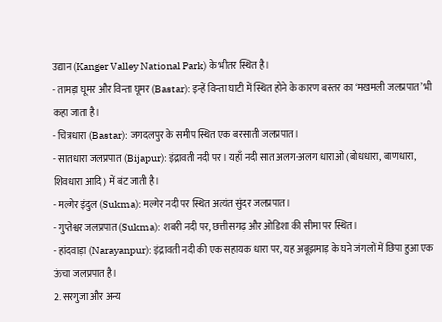उद्यान (Kanger Valley National Park) के भीतर स्थित है।
- तामड़ा घूमर और विन्ता घूमर (Bastar): इन्हें विन्ता घाटी में स्थित होने के कारण बस्तर का ‘मखमली जलप्रपात’ भी कहा जाता है।
- चित्रधारा (Bastar): जगदलपुर के समीप स्थित एक बरसाती जलप्रपात।
- सातधारा जलप्रपात (Bijapur): इंद्रावती नदी पर। यहाँ नदी सात अलग-अलग धाराओं (बोधधारा, बाणधारा, शिवधारा आदि) में बंट जाती है।
- मल्गेर इंदुल (Sukma): मल्गेर नदी पर स्थित अत्यंत सुंदर जलप्रपात।
- गुप्तेश्वर जलप्रपात (Sukma): शबरी नदी पर, छत्तीसगढ़ और ओडिशा की सीमा पर स्थित।
- हांदवाड़ा (Narayanpur): इंद्रावती नदी की एक सहायक धारा पर, यह अबूझमाड़ के घने जंगलों में छिपा हुआ एक ऊंचा जलप्रपात है।
2. सरगुजा और अन्य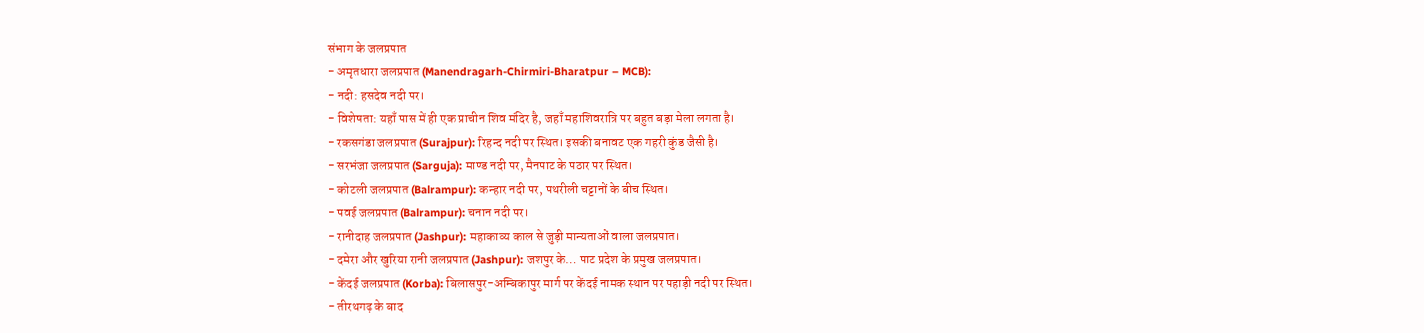संभाग के जलप्रपात
- अमृतधारा जलप्रपात (Manendragarh-Chirmiri-Bharatpur – MCB):
- नदी: हसदेव नदी पर।
- विशेषता: यहाँ पास में ही एक प्राचीन शिव मंदिर है, जहाँ महाशिवरात्रि पर बहुत बड़ा मेला लगता है।
- रकसगंडा जलप्रपात (Surajpur): रिहन्द नदी पर स्थित। इसकी बनावट एक गहरी कुंड जैसी है।
- सरभंजा जलप्रपात (Sarguja): माण्ड नदी पर, मैनपाट के पठार पर स्थित।
- कोटली जलप्रपात (Balrampur): कन्हार नदी पर, पथरीली चट्टानों के बीच स्थित।
- पवई जलप्रपात (Balrampur): चनान नदी पर।
- रानीदाह जलप्रपात (Jashpur): महाकाव्य काल से जुड़ी मान्यताओं वाला जलप्रपात।
- दमेरा और खुरिया रानी जलप्रपात (Jashpur): जशपुर के… पाट प्रदेश के प्रमुख जलप्रपात।
- केंदई जलप्रपात (Korba): बिलासपुर-अम्बिकापुर मार्ग पर केंदई नामक स्थान पर पहाड़ी नदी पर स्थित।
- तीरथगढ़ के बाद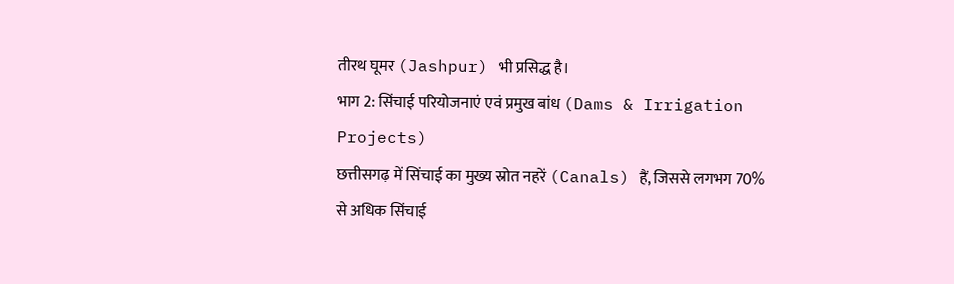तीरथ घूमर (Jashpur) भी प्रसिद्ध है।
भाग 2: सिंचाई परियोजनाएं एवं प्रमुख बांध (Dams & Irrigation Projects)
छत्तीसगढ़ में सिंचाई का मुख्य स्रोत नहरें (Canals) हैं, जिससे लगभग 70% से अधिक सिंचाई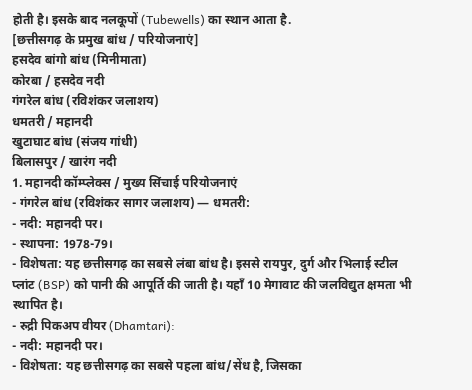होती है। इसके बाद नलकूपों (Tubewells) का स्थान आता है.
[छत्तीसगढ़ के प्रमुख बांध / परियोजनाएं]
हसदेव बांगो बांध (मिनीमाता)
कोरबा / हसदेव नदी
गंगरेल बांध (रविशंकर जलाशय)
धमतरी / महानदी
खुटाघाट बांध (संजय गांधी)
बिलासपुर / खारंग नदी
1. महानदी कॉम्प्लेक्स / मुख्य सिंचाई परियोजनाएं
- गंगरेल बांध (रविशंकर सागर जलाशय) — धमतरी:
- नदी: महानदी पर।
- स्थापना: 1978-79।
- विशेषता: यह छत्तीसगढ़ का सबसे लंबा बांध है। इससे रायपुर, दुर्ग और भिलाई स्टील प्लांट (BSP) को पानी की आपूर्ति की जाती है। यहाँ 10 मेगावाट की जलविद्युत क्षमता भी स्थापित है।
- रुद्री पिकअप वीयर (Dhamtari):
- नदी: महानदी पर।
- विशेषता: यह छत्तीसगढ़ का सबसे पहला बांध/सेंध है, जिसका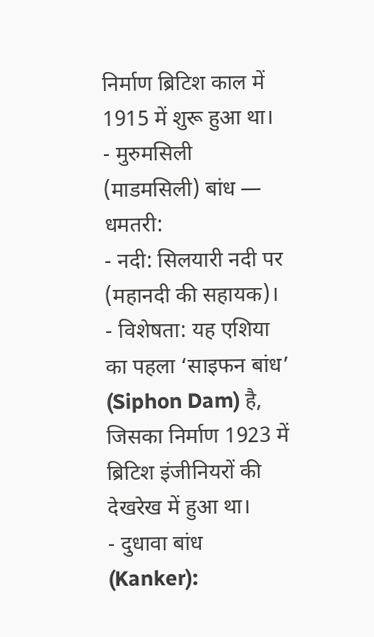निर्माण ब्रिटिश काल में 1915 में शुरू हुआ था।
- मुरुमसिली (माडमसिली) बांध — धमतरी:
- नदी: सिलयारी नदी पर (महानदी की सहायक)।
- विशेषता: यह एशिया का पहला ‘साइफन बांध’ (Siphon Dam) है, जिसका निर्माण 1923 में ब्रिटिश इंजीनियरों की देखरेख में हुआ था।
- दुधावा बांध (Kanker):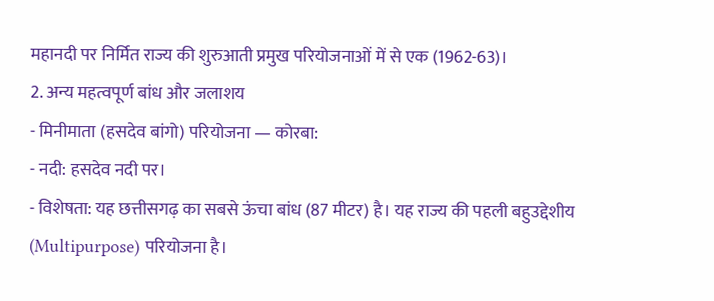महानदी पर निर्मित राज्य की शुरुआती प्रमुख परियोजनाओं में से एक (1962-63)।
2. अन्य महत्वपूर्ण बांध और जलाशय
- मिनीमाता (हसदेव बांगो) परियोजना — कोरबा:
- नदी: हसदेव नदी पर।
- विशेषता: यह छत्तीसगढ़ का सबसे ऊंचा बांध (87 मीटर) है। यह राज्य की पहली बहुउद्देशीय (Multipurpose) परियोजना है।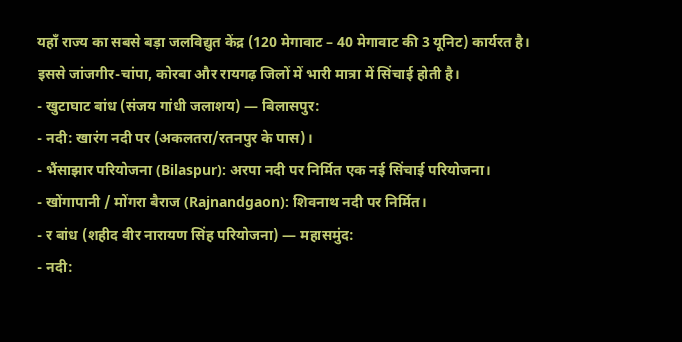यहाँ राज्य का सबसे बड़ा जलविद्युत केंद्र (120 मेगावाट – 40 मेगावाट की 3 यूनिट) कार्यरत है। इससे जांजगीर-चांपा, कोरबा और रायगढ़ जिलों में भारी मात्रा में सिंचाई होती है।
- खुटाघाट बांध (संजय गांधी जलाशय) — बिलासपुर:
- नदी: खारंग नदी पर (अकलतरा/रतनपुर के पास)।
- भैंसाझार परियोजना (Bilaspur): अरपा नदी पर निर्मित एक नई सिंचाई परियोजना।
- खोंगापानी / मोंगरा बैराज (Rajnandgaon): शिवनाथ नदी पर निर्मित।
- र बांध (शहीद वीर नारायण सिंह परियोजना) — महासमुंद:
- नदी: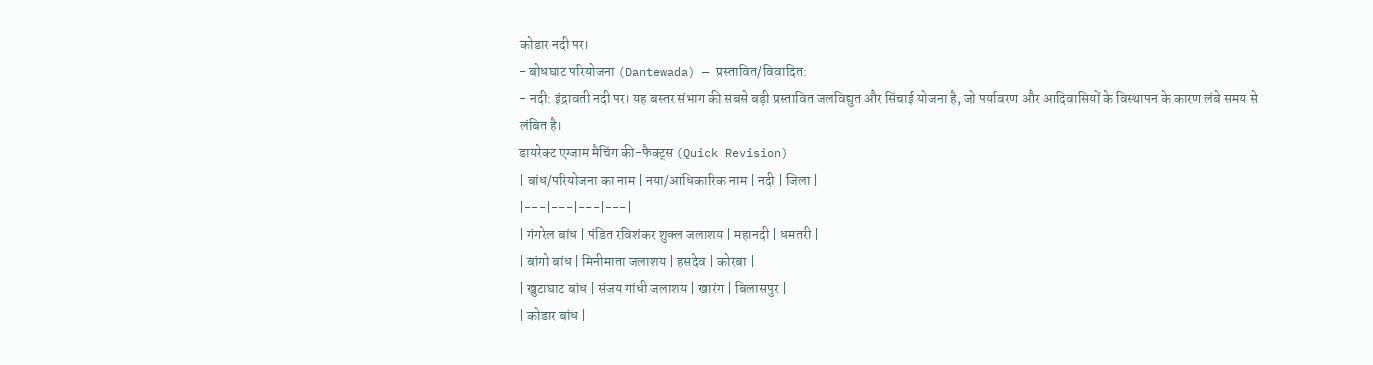कोडार नदी पर।
- बोधघाट परियोजना (Dantewada) — प्रस्तावित/विवादित:
- नदी: इंद्रावती नदी पर। यह बस्तर संभाग की सबसे बड़ी प्रस्तावित जलविद्युत और सिंचाई योजना है, जो पर्यावरण और आदिवासियों के विस्थापन के कारण लंबे समय से लंबित है।
डायरेक्ट एग्जाम मैचिंग की-फैक्ट्स (Quick Revision)
| बांध/परियोजना का नाम | नया/आधिकारिक नाम | नदी | जिला |
|---|---|---|---|
| गंगरेल बांध | पंडित रविशंकर शुक्ल जलाशय | महानदी | धमतरी |
| बांगो बांध | मिनीमाता जलाशय | हसदेव | कोरबा |
| खुटाघाट बांध | संजय गांधी जलाशय | खारंग | बिलासपुर |
| कोडार बांध |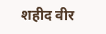शहीद वीर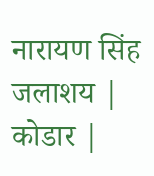नारायण सिंह जलाशय | कोडार |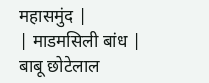महासमुंद |
| माडमसिली बांध | बाबू छोटेलाल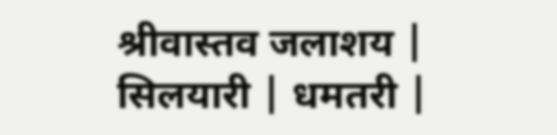श्रीवास्तव जलाशय | सिलयारी | धमतरी |